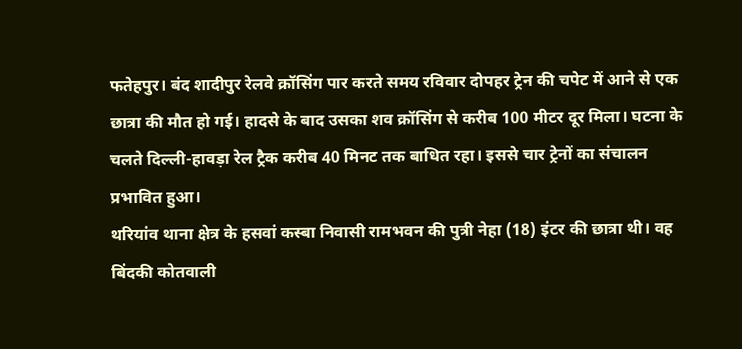फतेहपुर। बंद शादीपुर रेलवे क्रॉसिंग पार करते समय रविवार दोपहर ट्रेन की चपेट में आने से एक छात्रा की मौत हो गई। हादसे के बाद उसका शव क्रॉसिंग से करीब 100 मीटर दूर मिला। घटना के चलते दिल्ली-हावड़ा रेल ट्रैक करीब 40 मिनट तक बाधित रहा। इससे चार ट्रेनों का संचालन प्रभावित हुआ।
थरियांव थाना क्षेत्र के हसवां कस्बा निवासी रामभवन की पुत्री नेहा (18) इंटर की छात्रा थी। वह बिंदकी कोतवाली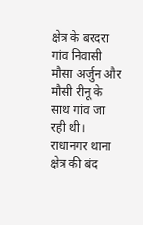क्षेत्र के बरदरा गांव निवासी मौसा अर्जुन और मौसी रीनू के साथ गांव जा रही थी। राधानगर थाना क्षेत्र की बंद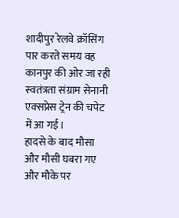शादीपुर रेलवे क्रॉसिंग पार करते समय वह कानपुर की ओर जा रही स्वतंत्रता संग्राम सेनानी एक्सप्रेस ट्रेन की चपेट में आ गई।
हादसे के बाद मौसा और मौसी घबरा गए और मौके पर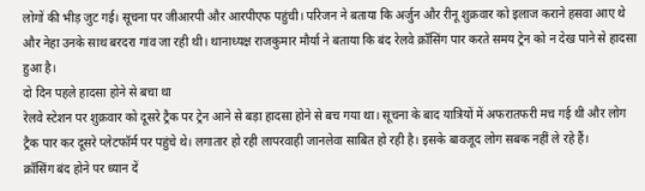लोगों की भीड़ जुट गई। सूचना पर जीआरपी और आरपीएफ पहुंची। परिजन ने बताया कि अर्जुन और रीनू शुक्रवार को इलाज कराने हसवा आए थे और नेहा उनके साथ बरदरा गांव जा रही थी। थानाध्यक्ष राजकुमार मौर्या ने बताया कि बंद रेलवे क्रॉसिंग पार करते समय ट्रेन को न देख पाने से हादसा हुआ है।
दो दिन पहले हादसा होने से बचा था
रेलवे स्टेशन पर शुक्रवार को दूसरे ट्रैक पर ट्रेन आने से बड़ा हादसा होने से बच गया था। सूचना के बाद यात्रियों में अफरातफरी मच गई थी और लोग ट्रैक पार कर दूसरे प्लेटफॉर्म पर पहुंचे थे। लगातार हो रही लापरवाही जानलेवा साबित हो रही है। इसके बावजूद लोग सबक नहीं ले रहे हैं।
क्रॉसिंग बंद होने पर ध्यान दें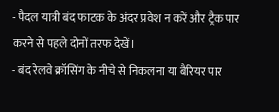- पैदल यात्री बंद फाटक के अंदर प्रवेश न करें और ट्रैक पार करने से पहले दोनों तरफ देखें।
- बंद रेलवे क्रॉसिंग के नीचे से निकलना या बैरियर पार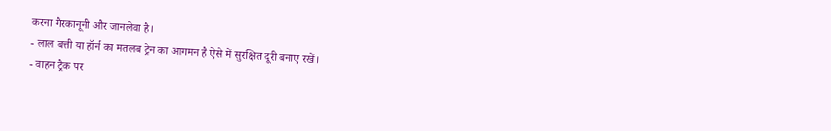करना गैरकानूनी और जानलेवा है।
- लाल बत्ती या हॉर्न का मतलब ट्रेन का आगमन है ऐसे में सुरक्षित दूरी बनाए रखें।
- वाहन ट्रैक पर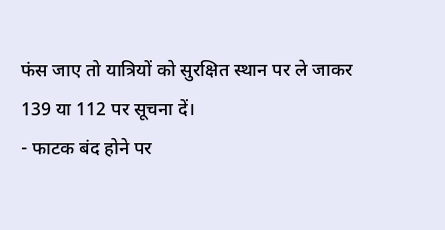फंस जाए तो यात्रियों को सुरक्षित स्थान पर ले जाकर 139 या 112 पर सूचना दें।
- फाटक बंद होने पर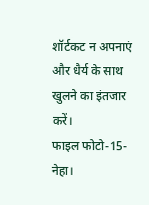शॉर्टकट न अपनाएं और धैर्य के साथ खुलने का इंतजार करें।
फाइल फोटो-15-नेहा।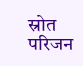स्रोत परिजन